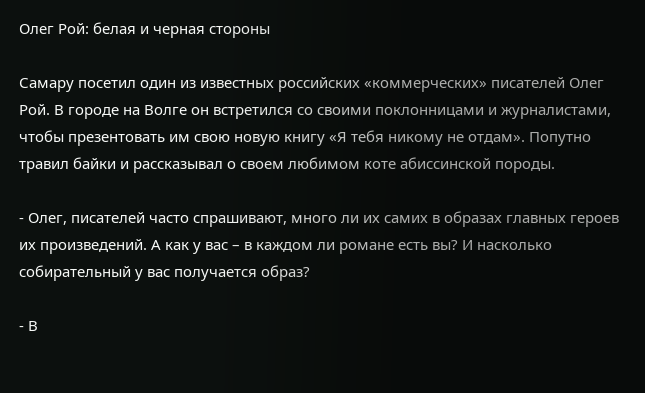Олег Рой: белая и черная стороны

Самару посетил один из известных российских «коммерческих» писателей Олег Рой. В городе на Волге он встретился со своими поклонницами и журналистами, чтобы презентовать им свою новую книгу «Я тебя никому не отдам». Попутно травил байки и рассказывал о своем любимом коте абиссинской породы.

- Олег, писателей часто спрашивают, много ли их самих в образах главных героев их произведений. А как у вас – в каждом ли романе есть вы? И насколько собирательный у вас получается образ?

- В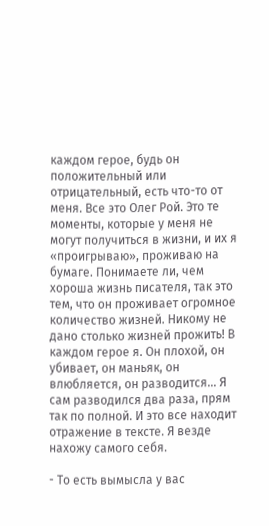каждом герое, будь он положительный или отрицательный, есть что-то от меня. Все это Олег Рой. Это те моменты, которые у меня не могут получиться в жизни, и их я «проигрываю», проживаю на бумаге. Понимаете ли, чем хороша жизнь писателя, так это тем, что он проживает огромное количество жизней. Никому не дано столько жизней прожить! В каждом герое я. Он плохой, он убивает, он маньяк, он влюбляется, он разводится… Я сам разводился два раза, прям так по полной. И это все находит отражение в тексте. Я везде нахожу самого себя.

- То есть вымысла у вас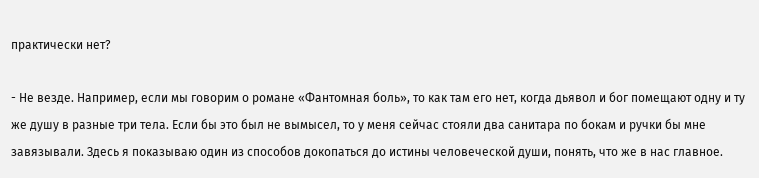практически нет?

- Не везде. Например, если мы говорим о романе «Фантомная боль», то как там его нет, когда дьявол и бог помещают одну и ту же душу в разные три тела. Если бы это был не вымысел, то у меня сейчас стояли два санитара по бокам и ручки бы мне завязывали. Здесь я показываю один из способов докопаться до истины человеческой души, понять, что же в нас главное.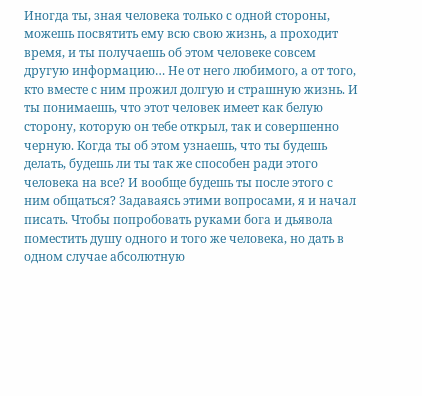Иногда ты, зная человека только с одной стороны, можешь посвятить ему всю свою жизнь, а проходит время, и ты получаешь об этом человеке совсем другую информацию… Не от него любимого, а от того, кто вместе с ним прожил долгую и страшную жизнь. И ты понимаешь, что этот человек имеет как белую сторону, которую он тебе открыл, так и совершенно черную. Когда ты об этом узнаешь, что ты будешь делать, будешь ли ты так же способен ради этого человека на все? И вообще будешь ты после этого с ним общаться? Задаваясь этими вопросами, я и начал писать. Чтобы попробовать руками бога и дьявола поместить душу одного и того же человека, но дать в одном случае абсолютную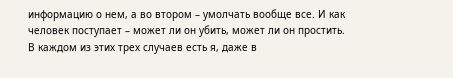информацию о нем, а во втором – умолчать вообще все. И как человек поступает – может ли он убить, может ли он простить. В каждом из этих трех случаев есть я, даже в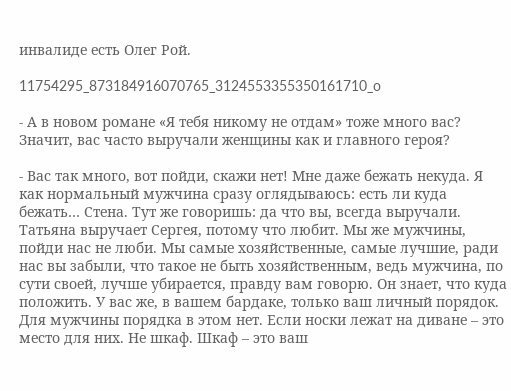инвалиде есть Олег Рой.

11754295_873184916070765_3124553355350161710_o

- А в новом романе «Я тебя никому не отдам» тоже много вас? Значит, вас часто выручали женщины как и главного героя?

- Вас так много, вот пойди, скажи нет! Мне даже бежать некуда. Я как нормальный мужчина сразу оглядываюсь: есть ли куда бежать… Стена. Тут же говоришь: да что вы, всегда выручали. Татьяна выручает Сергея, потому что любит. Мы же мужчины, пойди нас не люби. Мы самые хозяйственные, самые лучшие, ради нас вы забыли, что такое не быть хозяйственным, ведь мужчина, по сути своей, лучше убирается, правду вам говорю. Он знает, что куда положить. У вас же, в вашем бардаке, только ваш личный порядок. Для мужчины порядка в этом нет. Если носки лежат на диване – это место для них. Не шкаф. Шкаф – это ваш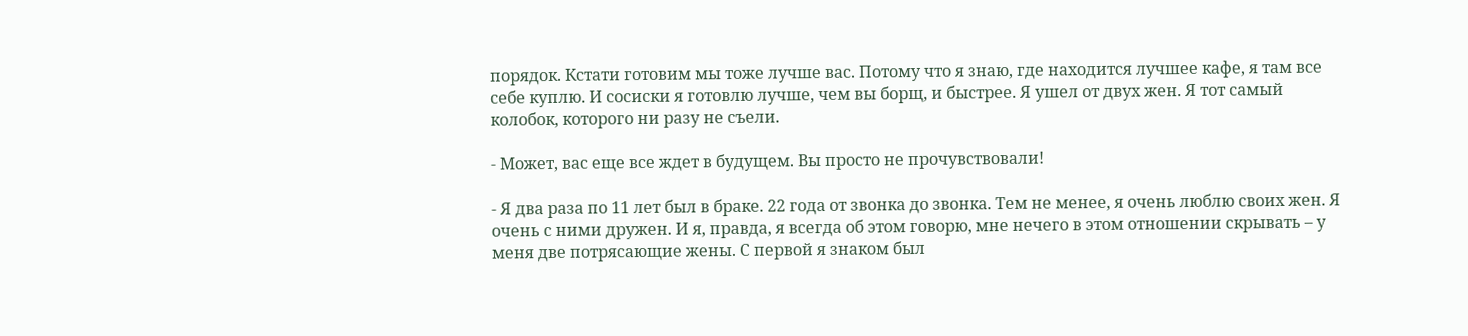порядок. Кстати готовим мы тоже лучше вас. Потому что я знаю, где находится лучшее кафе, я там все себе куплю. И сосиски я готовлю лучше, чем вы борщ, и быстрее. Я ушел от двух жен. Я тот самый колобок, которого ни разу не съели.

- Может, вас еще все ждет в будущем. Вы просто не прочувствовали!

- Я два раза по 11 лет был в браке. 22 года от звонка до звонка. Тем не менее, я очень люблю своих жен. Я очень с ними дружен. И я, правда, я всегда об этом говорю, мне нечего в этом отношении скрывать – у меня две потрясающие жены. С первой я знаком был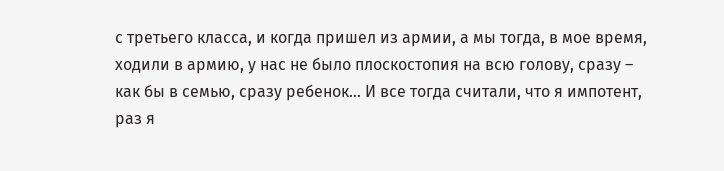с третьего класса, и когда пришел из армии, а мы тогда, в мое время, ходили в армию, у нас не было плоскостопия на всю голову, сразу – как бы в семью, сразу ребенок… И все тогда считали, что я импотент, раз я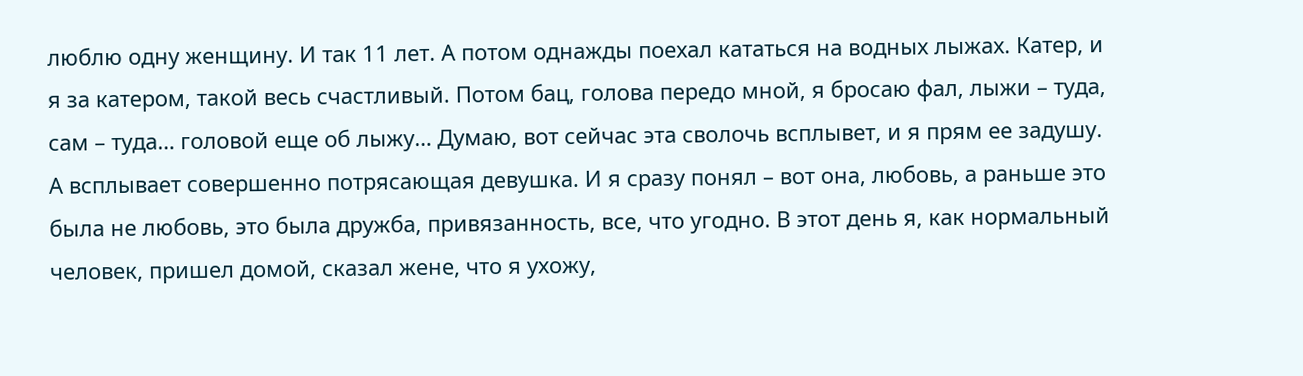люблю одну женщину. И так 11 лет. А потом однажды поехал кататься на водных лыжах. Катер, и я за катером, такой весь счастливый. Потом бац, голова передо мной, я бросаю фал, лыжи – туда, сам – туда… головой еще об лыжу… Думаю, вот сейчас эта сволочь всплывет, и я прям ее задушу. А всплывает совершенно потрясающая девушка. И я сразу понял – вот она, любовь, а раньше это была не любовь, это была дружба, привязанность, все, что угодно. В этот день я, как нормальный человек, пришел домой, сказал жене, что я ухожу,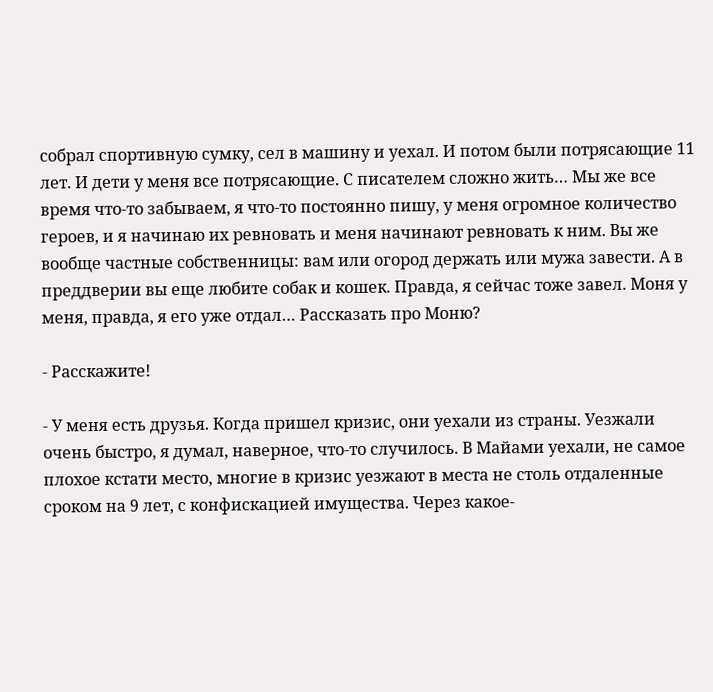собрал спортивную сумку, сел в машину и уехал. И потом были потрясающие 11 лет. И дети у меня все потрясающие. С писателем сложно жить… Мы же все время что-то забываем, я что-то постоянно пишу, у меня огромное количество героев, и я начинаю их ревновать и меня начинают ревновать к ним. Вы же вообще частные собственницы: вам или огород держать или мужа завести. А в преддверии вы еще любите собак и кошек. Правда, я сейчас тоже завел. Моня у меня, правда, я его уже отдал… Рассказать про Моню?

- Расскажите!

- У меня есть друзья. Когда пришел кризис, они уехали из страны. Уезжали очень быстро, я думал, наверное, что-то случилось. В Майами уехали, не самое плохое кстати место, многие в кризис уезжают в места не столь отдаленные сроком на 9 лет, с конфискацией имущества. Через какое-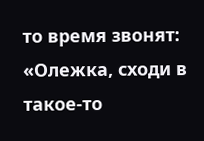то время звонят: «Олежка, сходи в такое-то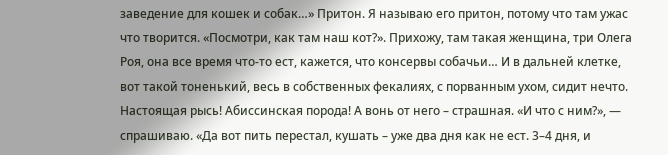заведение для кошек и собак…» Притон. Я называю его притон, потому что там ужас что творится. «Посмотри, как там наш кот?». Прихожу, там такая женщина, три Олега Роя, она все время что-то ест, кажется, что консервы собачьи… И в дальней клетке, вот такой тоненький, весь в собственных фекалиях, с порванным ухом, сидит нечто. Настоящая рысь! Абиссинская порода! А вонь от него – страшная. «И что с ним?», — спрашиваю. «Да вот пить перестал, кушать – уже два дня как не ест. 3–4 дня, и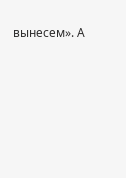вынесем». А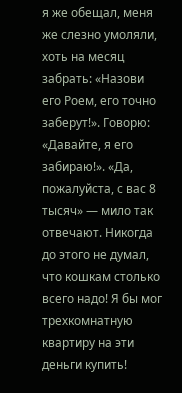я же обещал, меня же слезно умоляли, хоть на месяц забрать: «Назови его Роем, его точно заберут!». Говорю: «Давайте, я его забираю!». «Да, пожалуйста, с вас 8 тысяч» — мило так отвечают. Никогда до этого не думал, что кошкам столько всего надо! Я бы мог трехкомнатную квартиру на эти деньги купить!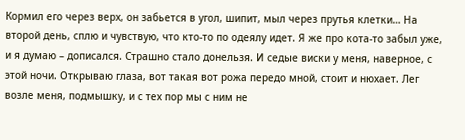Кормил его через верх, он забьется в угол, шипит, мыл через прутья клетки… На второй день, сплю и чувствую, что кто-то по одеялу идет. Я же про кота-то забыл уже, и я думаю – дописался. Страшно стало донельзя. И седые виски у меня, наверное, с этой ночи. Открываю глаза, вот такая вот рожа передо мной, стоит и нюхает. Лег возле меня, подмышку, и с тех пор мы с ним не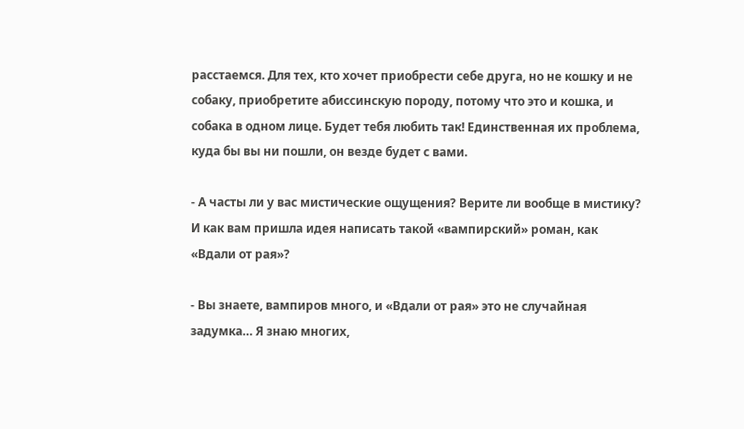расстаемся. Для тех, кто хочет приобрести себе друга, но не кошку и не собаку, приобретите абиссинскую породу, потому что это и кошка, и собака в одном лице. Будет тебя любить так! Единственная их проблема, куда бы вы ни пошли, он везде будет с вами.

- А часты ли у вас мистические ощущения? Верите ли вообще в мистику? И как вам пришла идея написать такой «вампирский» роман, как «Вдали от рая»?

- Вы знаете, вампиров много, и «Вдали от рая» это не случайная задумка… Я знаю многих,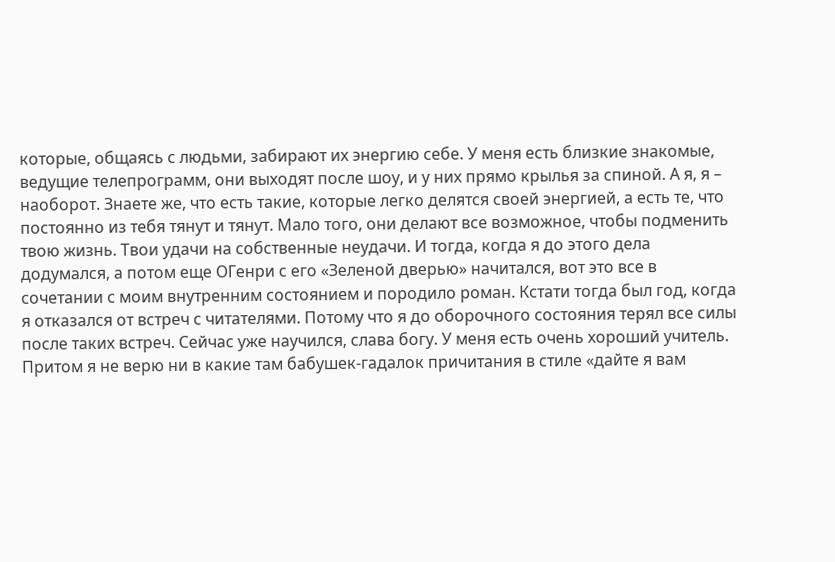которые, общаясь с людьми, забирают их энергию себе. У меня есть близкие знакомые, ведущие телепрограмм, они выходят после шоу, и у них прямо крылья за спиной. А я, я – наоборот. Знаете же, что есть такие, которые легко делятся своей энергией, а есть те, что постоянно из тебя тянут и тянут. Мало того, они делают все возможное, чтобы подменить твою жизнь. Твои удачи на собственные неудачи. И тогда, когда я до этого дела додумался, а потом еще ОГенри с его «Зеленой дверью» начитался, вот это все в сочетании с моим внутренним состоянием и породило роман. Кстати тогда был год, когда я отказался от встреч с читателями. Потому что я до оборочного состояния терял все силы после таких встреч. Сейчас уже научился, слава богу. У меня есть очень хороший учитель. Притом я не верю ни в какие там бабушек-гадалок причитания в стиле «дайте я вам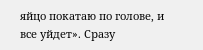яйцо покатаю по голове, и все уйдет». Сразу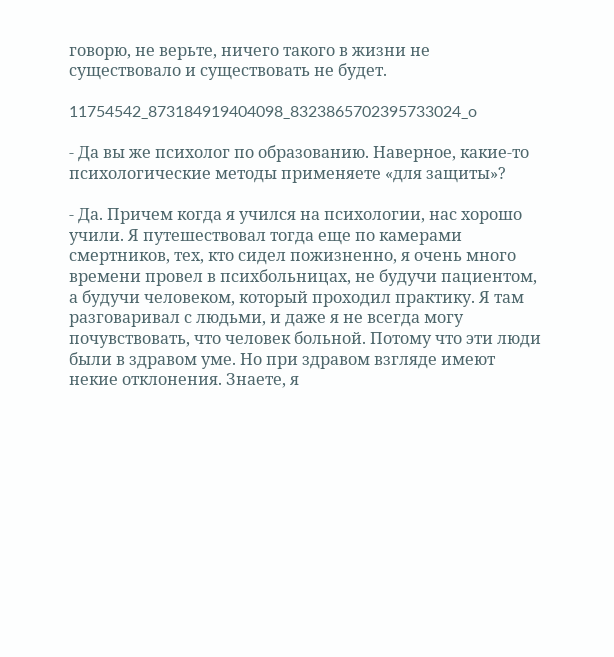говорю, не верьте, ничего такого в жизни не существовало и существовать не будет.

11754542_873184919404098_8323865702395733024_o

- Да вы же психолог по образованию. Наверное, какие-то психологические методы применяете «для защиты»?

- Да. Причем когда я учился на психологии, нас хорошо учили. Я путешествовал тогда еще по камерами смертников, тех, кто сидел пожизненно, я очень много времени провел в психбольницах, не будучи пациентом, а будучи человеком, который проходил практику. Я там разговаривал с людьми, и даже я не всегда могу почувствовать, что человек больной. Потому что эти люди были в здравом уме. Но при здравом взгляде имеют некие отклонения. Знаете, я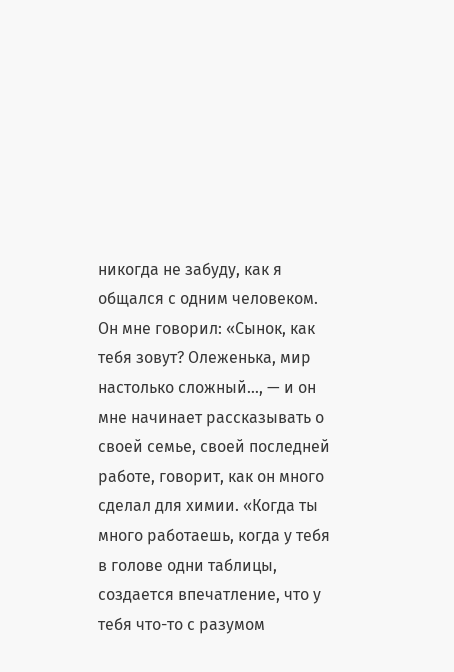никогда не забуду, как я общался с одним человеком. Он мне говорил: «Сынок, как тебя зовут? Олеженька, мир настолько сложный…, — и он мне начинает рассказывать о своей семье, своей последней работе, говорит, как он много сделал для химии. «Когда ты много работаешь, когда у тебя в голове одни таблицы, создается впечатление, что у тебя что-то с разумом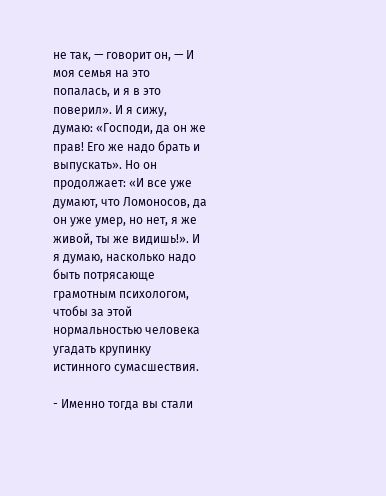не так, — говорит он, — И моя семья на это попалась, и я в это поверил». И я сижу, думаю: «Господи, да он же прав! Его же надо брать и выпускать». Но он продолжает: «И все уже думают, что Ломоносов, да он уже умер, но нет, я же живой, ты же видишь!». И я думаю, насколько надо быть потрясающе грамотным психологом, чтобы за этой нормальностью человека угадать крупинку истинного сумасшествия.

- Именно тогда вы стали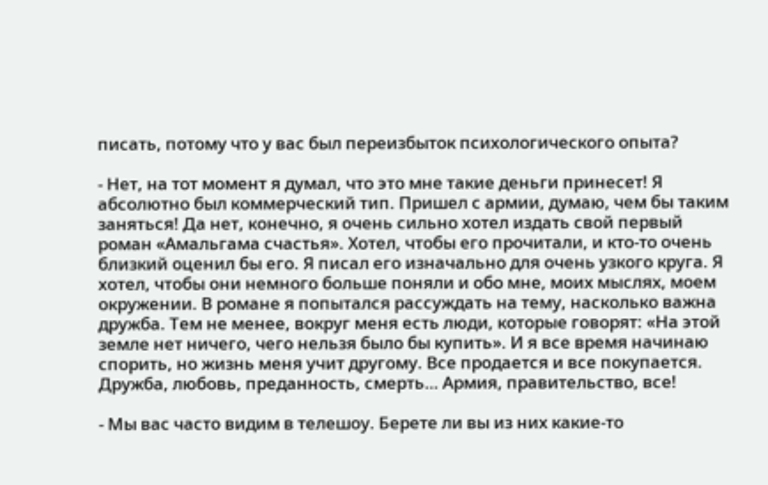писать, потому что у вас был переизбыток психологического опыта?

- Нет, на тот момент я думал, что это мне такие деньги принесет! Я абсолютно был коммерческий тип. Пришел с армии, думаю, чем бы таким заняться! Да нет, конечно, я очень сильно хотел издать свой первый роман «Амальгама счастья». Хотел, чтобы его прочитали, и кто-то очень близкий оценил бы его. Я писал его изначально для очень узкого круга. Я хотел, чтобы они немного больше поняли и обо мне, моих мыслях, моем окружении. В романе я попытался рассуждать на тему, насколько важна дружба. Тем не менее, вокруг меня есть люди, которые говорят: «На этой земле нет ничего, чего нельзя было бы купить». И я все время начинаю спорить, но жизнь меня учит другому. Все продается и все покупается. Дружба, любовь, преданность, смерть… Армия, правительство, все!

- Мы вас часто видим в телешоу. Берете ли вы из них какие-то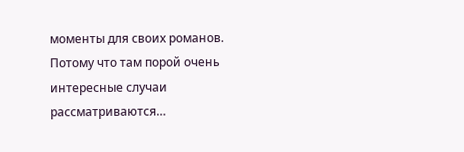моменты для своих романов. Потому что там порой очень интересные случаи рассматриваются…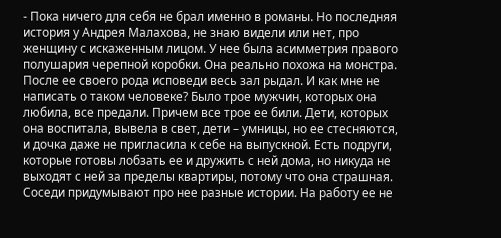- Пока ничего для себя не брал именно в романы. Но последняя история у Андрея Малахова, не знаю видели или нет, про женщину с искаженным лицом. У нее была асимметрия правого полушария черепной коробки. Она реально похожа на монстра. После ее своего рода исповеди весь зал рыдал. И как мне не написать о таком человеке? Было трое мужчин, которых она любила, все предали. Причем все трое ее били. Дети, которых она воспитала, вывела в свет, дети – умницы, но ее стесняются, и дочка даже не пригласила к себе на выпускной. Есть подруги, которые готовы лобзать ее и дружить с ней дома, но никуда не выходят с ней за пределы квартиры, потому что она страшная. Соседи придумывают про нее разные истории. На работу ее не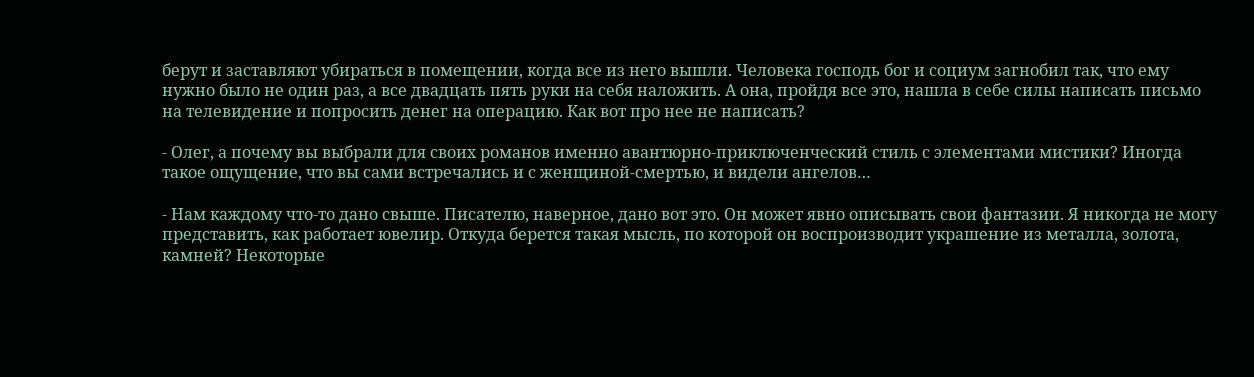берут и заставляют убираться в помещении, когда все из него вышли. Человека господь бог и социум загнобил так, что ему нужно было не один раз, а все двадцать пять руки на себя наложить. А она, пройдя все это, нашла в себе силы написать письмо на телевидение и попросить денег на операцию. Как вот про нее не написать?

- Олег, а почему вы выбрали для своих романов именно авантюрно-приключенческий стиль с элементами мистики? Иногда такое ощущение, что вы сами встречались и с женщиной-смертью, и видели ангелов…

- Нам каждому что-то дано свыше. Писателю, наверное, дано вот это. Он может явно описывать свои фантазии. Я никогда не могу представить, как работает ювелир. Откуда берется такая мысль, по которой он воспроизводит украшение из металла, золота, камней? Некоторые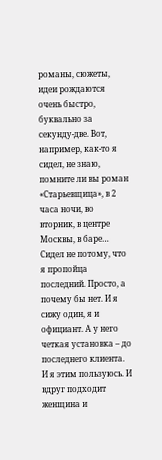романы, сюжеты, идеи рождаются очень быстро, буквально за секунду-две. Вот, например, как-то я сидел, не знаю, помните ли вы роман «Старьевщица», в 2 часа ночи, во вторник, в центре Москвы, в баре… Сидел не потому, что я пропойца последний. Просто, а почему бы нет. И я сижу один, я и официант. А у него четкая установка – до последнего клиента. И я этим пользуюсь. И вдруг подходит женщина и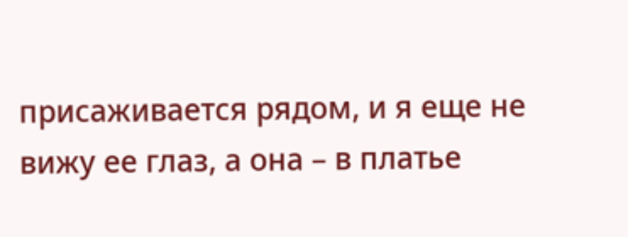присаживается рядом, и я еще не вижу ее глаз, а она – в платье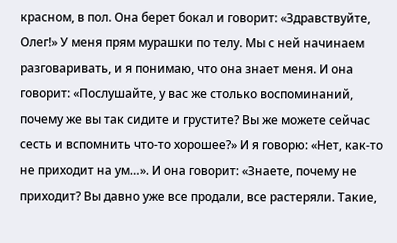красном, в пол. Она берет бокал и говорит: «Здравствуйте, Олег!» У меня прям мурашки по телу. Мы с ней начинаем разговаривать, и я понимаю, что она знает меня. И она говорит: «Послушайте, у вас же столько воспоминаний, почему же вы так сидите и грустите? Вы же можете сейчас сесть и вспомнить что-то хорошее?» И я говорю: «Нет, как-то не приходит на ум…». И она говорит: «Знаете, почему не приходит? Вы давно уже все продали, все растеряли. Такие,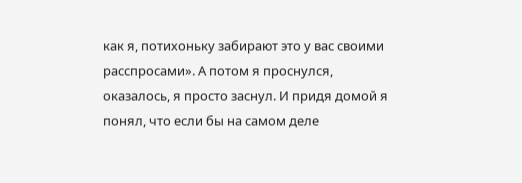как я, потихоньку забирают это у вас своими расспросами». А потом я проснулся, оказалось, я просто заснул. И придя домой я понял, что если бы на самом деле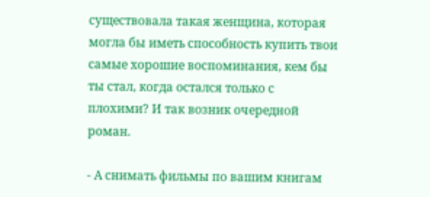существовала такая женщина, которая могла бы иметь способность купить твои самые хорошие воспоминания, кем бы ты стал, когда остался только с плохими? И так возник очередной роман.

- А снимать фильмы по вашим книгам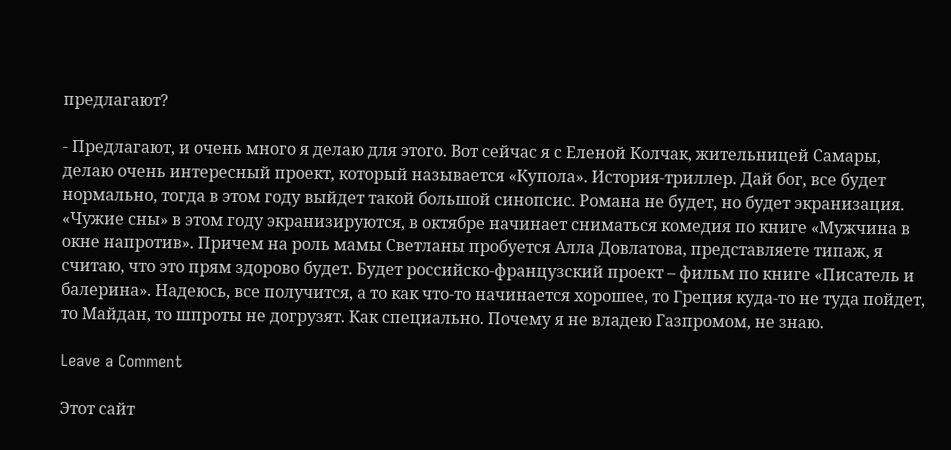предлагают?

- Предлагают, и очень много я делаю для этого. Вот сейчас я с Еленой Колчак, жительницей Самары, делаю очень интересный проект, который называется «Купола». История-триллер. Дай бог, все будет нормально, тогда в этом году выйдет такой большой синопсис. Романа не будет, но будет экранизация. «Чужие сны» в этом году экранизируются, в октябре начинает сниматься комедия по книге «Мужчина в окне напротив». Причем на роль мамы Светланы пробуется Алла Довлатова, представляете типаж, я считаю, что это прям здорово будет. Будет российско-французский проект – фильм по книге «Писатель и балерина». Надеюсь, все получится, а то как что-то начинается хорошее, то Греция куда-то не туда пойдет, то Майдан, то шпроты не догрузят. Как специально. Почему я не владею Газпромом, не знаю.

Leave a Comment

Этот сайт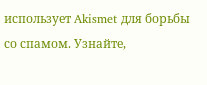использует Akismet для борьбы со спамом. Узнайте,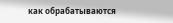как обрабатываются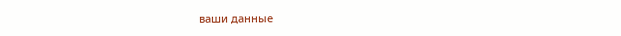ваши данные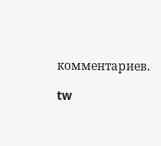комментариев.

tw